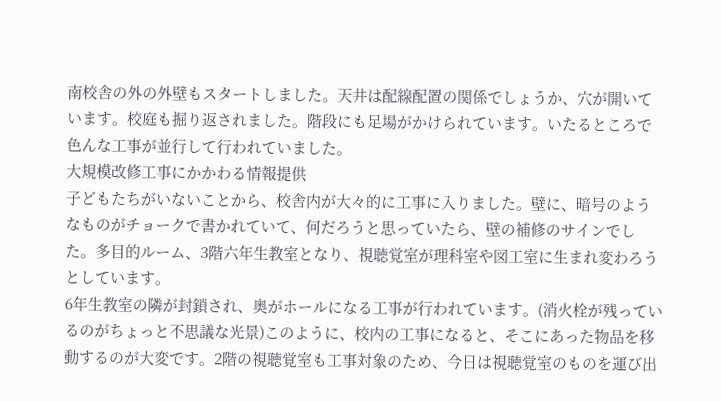南校舎の外の外壁もスタートしました。天井は配線配置の関係でしょうか、穴が開いています。校庭も掘り返されました。階段にも足場がかけられています。いたるところで色んな工事が並行して行われていました。
大規模改修工事にかかわる情報提供
子どもたちがいないことから、校舎内が大々的に工事に入りました。壁に、暗号のようなものがチョークで書かれていて、何だろうと思っていたら、壁の補修のサインでした。多目的ルーム、3階六年生教室となり、視聴覚室が理科室や図工室に生まれ変わろうとしています。
6年生教室の隣が封鎖され、奥がホールになる工事が行われています。(消火栓が残っているのがちょっと不思議な光景)このように、校内の工事になると、そこにあった物品を移動するのが大変です。2階の視聴覚室も工事対象のため、今日は視聴覚室のものを運び出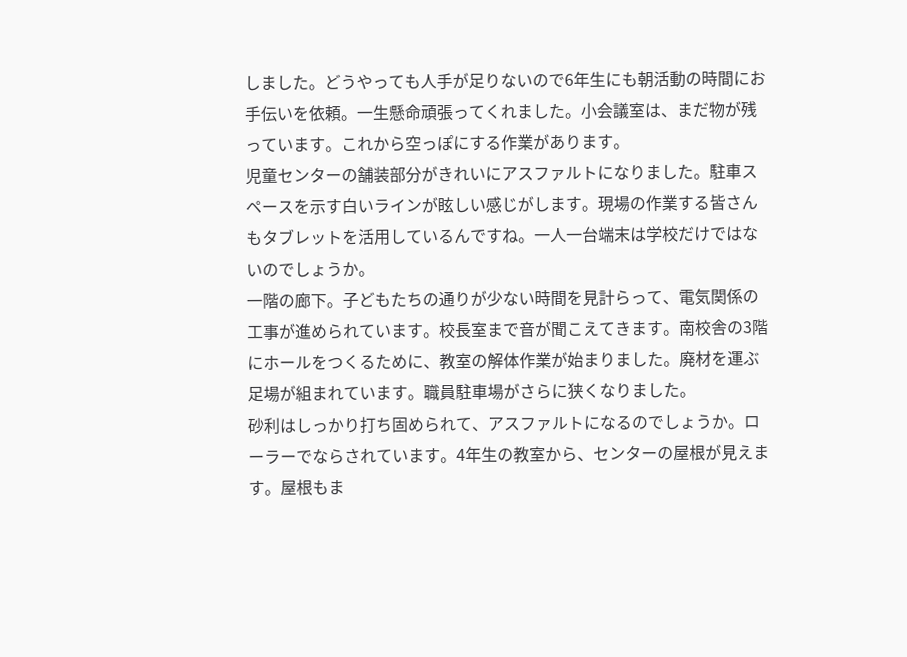しました。どうやっても人手が足りないので6年生にも朝活動の時間にお手伝いを依頼。一生懸命頑張ってくれました。小会議室は、まだ物が残っています。これから空っぽにする作業があります。
児童センターの舗装部分がきれいにアスファルトになりました。駐車スペースを示す白いラインが眩しい感じがします。現場の作業する皆さんもタブレットを活用しているんですね。一人一台端末は学校だけではないのでしょうか。
一階の廊下。子どもたちの通りが少ない時間を見計らって、電気関係の工事が進められています。校長室まで音が聞こえてきます。南校舎の3階にホールをつくるために、教室の解体作業が始まりました。廃材を運ぶ足場が組まれています。職員駐車場がさらに狭くなりました。
砂利はしっかり打ち固められて、アスファルトになるのでしょうか。ローラーでならされています。4年生の教室から、センターの屋根が見えます。屋根もま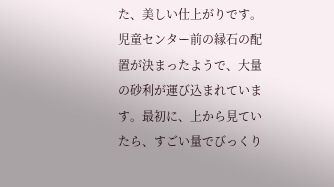た、美しい仕上がりです。
児童センター前の縁石の配置が決まったようで、大量の砂利が運び込まれています。最初に、上から見ていたら、すごい量でびっくり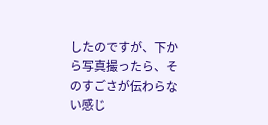したのですが、下から写真撮ったら、そのすごさが伝わらない感じ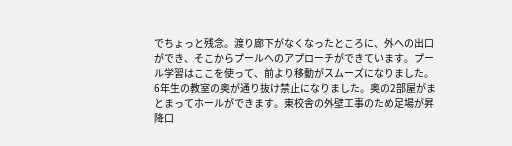でちょっと残念。渡り廊下がなくなったところに、外への出口ができ、そこからプールへのアプローチができています。プール学習はここを使って、前より移動がスムーズになりました。
6年生の教室の奥が通り抜け禁止になりました。奥の2部屋がまとまってホールができます。東校舎の外壁工事のため足場が昇降口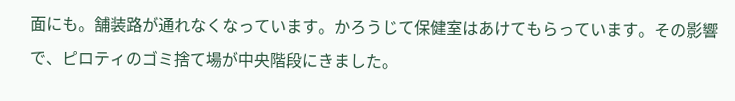面にも。舗装路が通れなくなっています。かろうじて保健室はあけてもらっています。その影響で、ピロティのゴミ捨て場が中央階段にきました。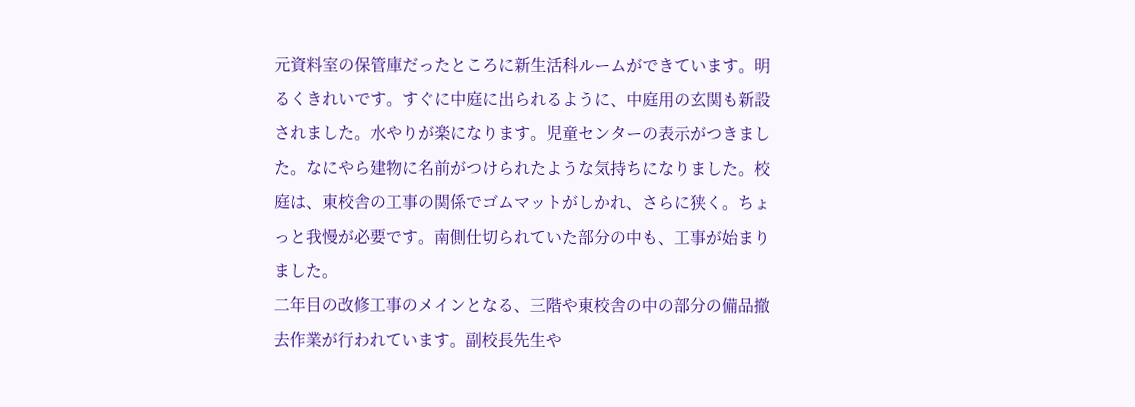元資料室の保管庫だったところに新生活科ルームができています。明るくきれいです。すぐに中庭に出られるように、中庭用の玄関も新設されました。水やりが楽になります。児童センターの表示がつきました。なにやら建物に名前がつけられたような気持ちになりました。校庭は、東校舎の工事の関係でゴムマットがしかれ、さらに狭く。ちょっと我慢が必要です。南側仕切られていた部分の中も、工事が始まりました。
二年目の改修工事のメインとなる、三階や東校舎の中の部分の備品撤去作業が行われています。副校長先生や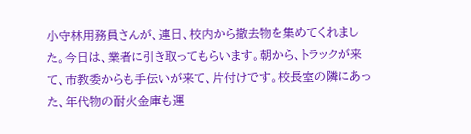小守林用務員さんが、連日、校内から撤去物を集めてくれました。今日は、業者に引き取ってもらいます。朝から、トラックが来て、市教委からも手伝いが来て、片付けです。校長室の隣にあった、年代物の耐火金庫も運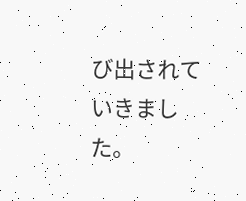び出されていきました。